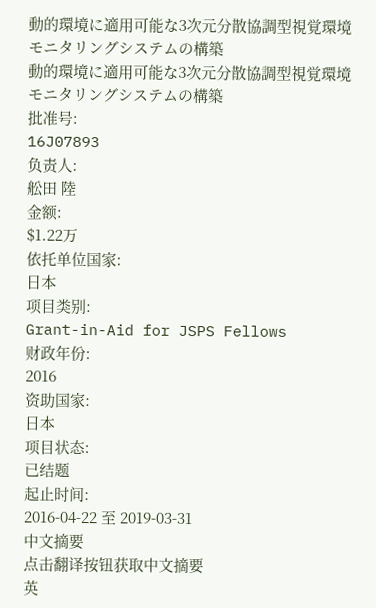動的環境に適用可能な3次元分散協調型視覚環境モニタリングシステムの構築
動的環境に適用可能な3次元分散協調型視覚環境モニタリングシステムの構築
批准号:
16J07893
负责人:
舩田 陸
金额:
$1.22万
依托单位国家:
日本
项目类别:
Grant-in-Aid for JSPS Fellows
财政年份:
2016
资助国家:
日本
项目状态:
已结题
起止时间:
2016-04-22 至 2019-03-31
中文摘要
点击翻译按钮获取中文摘要
英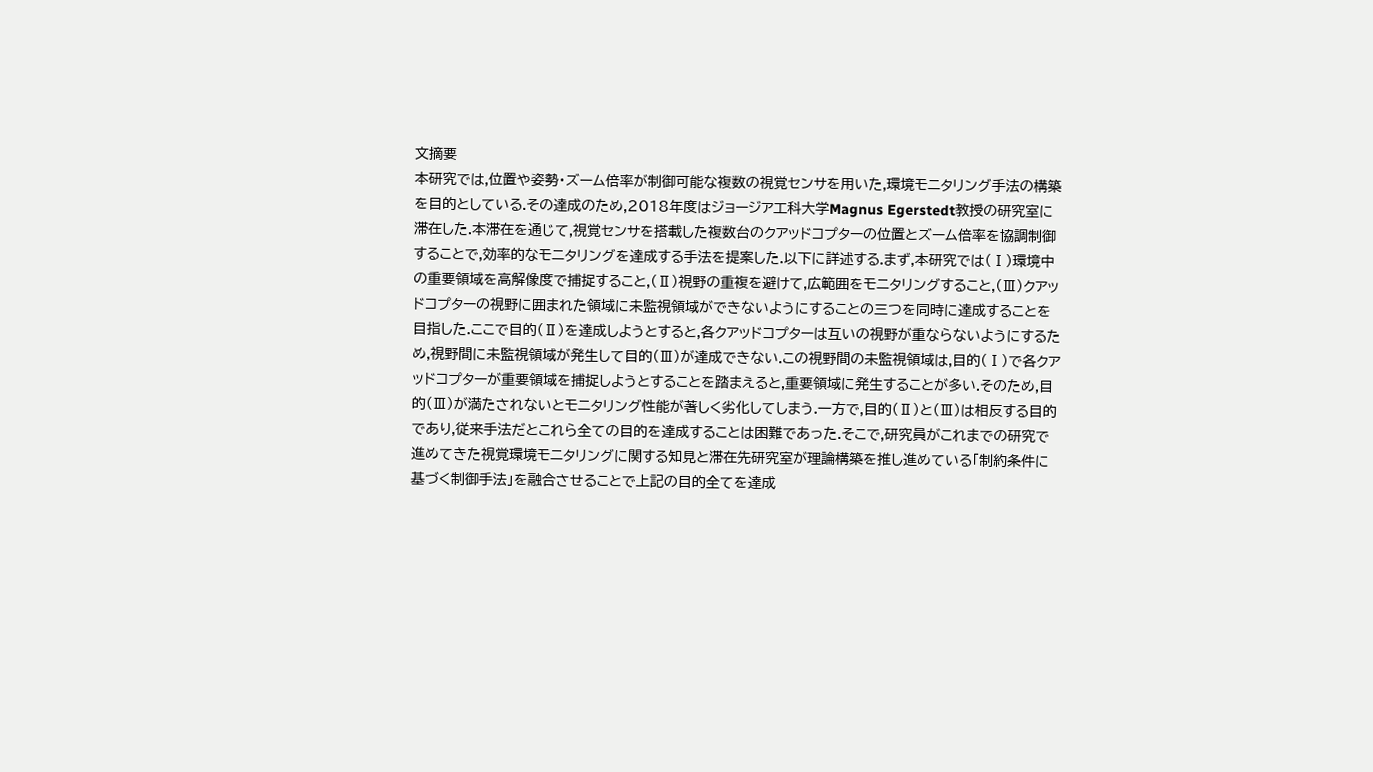文摘要
本研究では,位置や姿勢・ズーム倍率が制御可能な複数の視覚センサを用いた,環境モニタリング手法の構築を目的としている.その達成のため,2018年度はジョージア工科大学Magnus Egerstedt教授の研究室に滞在した.本滞在を通じて,視覚センサを搭載した複数台のクアッドコプターの位置とズーム倍率を協調制御することで,効率的なモニタリングを達成する手法を提案した.以下に詳述する.まず,本研究では(Ⅰ)環境中の重要領域を高解像度で捕捉すること,(Ⅱ)視野の重複を避けて,広範囲をモニタリングすること,(Ⅲ)クアッドコプターの視野に囲まれた領域に未監視領域ができないようにすることの三つを同時に達成することを目指した.ここで目的(Ⅱ)を達成しようとすると,各クアッドコプターは互いの視野が重ならないようにするため,視野間に未監視領域が発生して目的(Ⅲ)が達成できない.この視野間の未監視領域は,目的(Ⅰ)で各クアッドコプターが重要領域を捕捉しようとすることを踏まえると,重要領域に発生することが多い.そのため,目的(Ⅲ)が満たされないとモニタリング性能が著しく劣化してしまう.一方で,目的(Ⅱ)と(Ⅲ)は相反する目的であり,従来手法だとこれら全ての目的を達成することは困難であった.そこで,研究員がこれまでの研究で進めてきた視覚環境モニタリングに関する知見と滞在先研究室が理論構築を推し進めている「制約条件に基づく制御手法」を融合させることで上記の目的全てを達成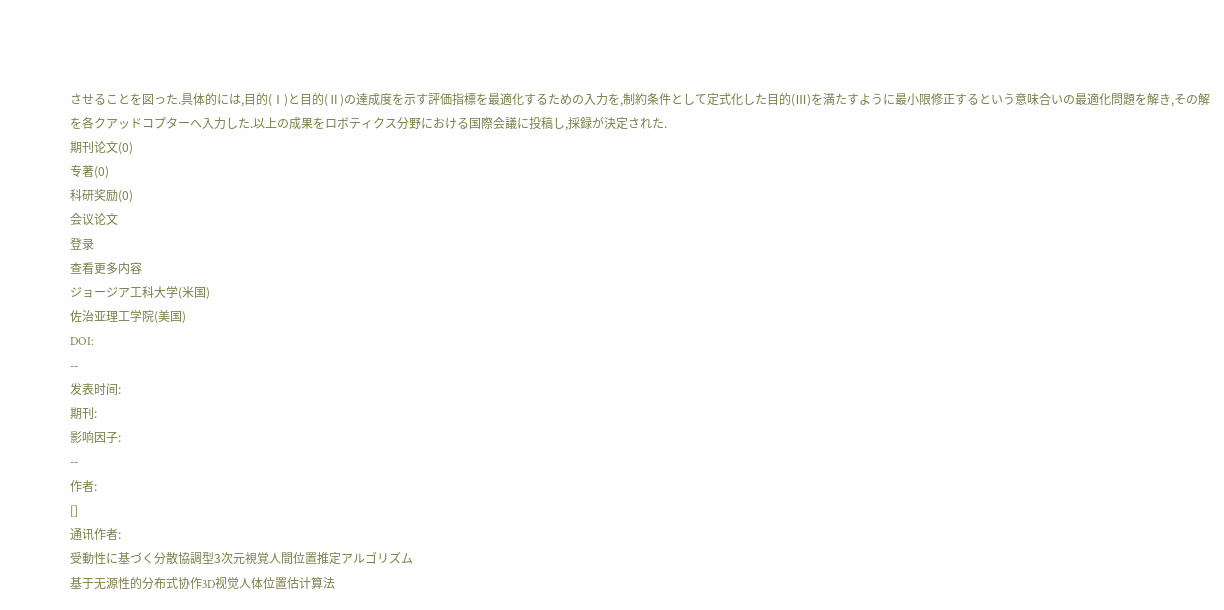させることを図った.具体的には,目的(Ⅰ)と目的(Ⅱ)の達成度を示す評価指標を最適化するための入力を,制約条件として定式化した目的(Ⅲ)を満たすように最小限修正するという意味合いの最適化問題を解き,その解を各クアッドコプターへ入力した.以上の成果をロボティクス分野における国際会議に投稿し,採録が決定された.
期刊论文(0)
专著(0)
科研奖励(0)
会议论文
登录
查看更多内容
ジョージア工科大学(米国)
佐治亚理工学院(美国)
DOI:
--
发表时间:
期刊:
影响因子:
--
作者:
[]
通讯作者:
受動性に基づく分散協調型3次元視覚人間位置推定アルゴリズム
基于无源性的分布式协作3D视觉人体位置估计算法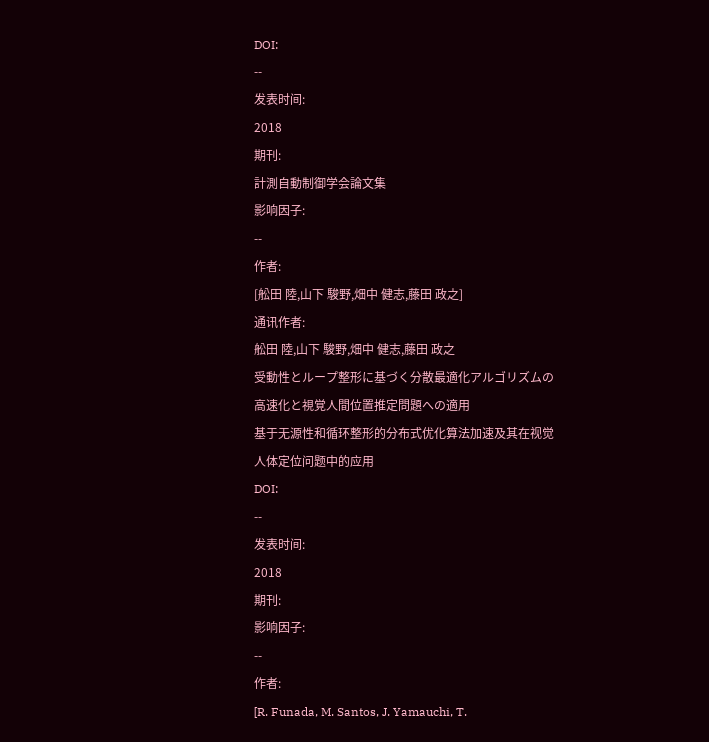DOI:
--
发表时间:
2018
期刊:
計測自動制御学会論文集
影响因子:
--
作者:
[舩田 陸,山下 駿野,畑中 健志,藤田 政之]
通讯作者:
舩田 陸,山下 駿野,畑中 健志,藤田 政之
受動性とループ整形に基づく分散最適化アルゴリズムの高速化と視覚人間位置推定問題への適用
基于无源性和循环整形的分布式优化算法加速及其在视觉人体定位问题中的应用
DOI:
--
发表时间:
2018
期刊:
影响因子:
--
作者:
[R. Funada, M. Santos, J. Yamauchi, T.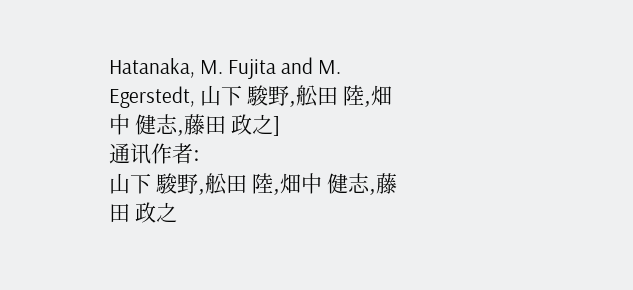Hatanaka, M. Fujita and M. Egerstedt, 山下 駿野,舩田 陸,畑中 健志,藤田 政之]
通讯作者:
山下 駿野,舩田 陸,畑中 健志,藤田 政之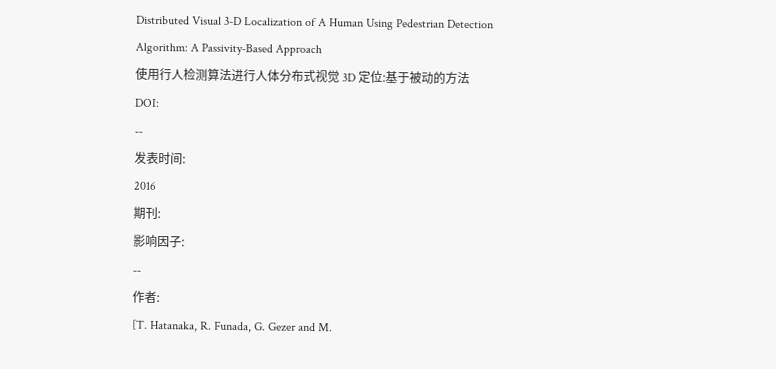Distributed Visual 3-D Localization of A Human Using Pedestrian Detection Algorithm: A Passivity-Based Approach
使用行人检测算法进行人体分布式视觉 3D 定位:基于被动的方法
DOI:
--
发表时间:
2016
期刊:
影响因子:
--
作者:
[T. Hatanaka, R. Funada, G. Gezer and M.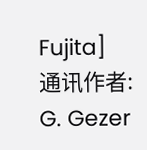Fujita]
通讯作者:
G. Gezer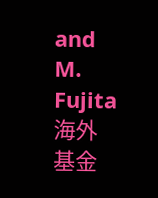and M. Fujita
海外基金